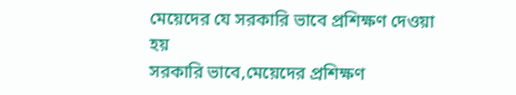মেয়েদের যে সরকারি ভাবে প্রশিক্ষণ দেওয়া হয়
সরকারি ভাবে,মেয়েদের প্রশিক্ষণ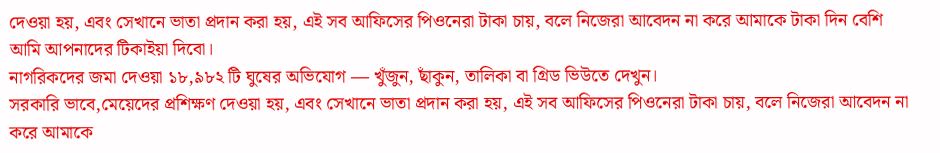দেওয়া হয়, এবং সেখানে ভাতা প্রদান করা হয়, এই সব আফিসের পিওনেরা টাকা চায়, বলে নিজেরা আবেদন না করে আমাকে টাকা দিন বেশি আমি আপনাদের টিকাইয়া দিবো।
নাগরিকদের জমা দেওয়া ১৮,৯৮২ টি ঘুষের অভিযোগ — খুঁজুন, ছাঁকুন, তালিকা বা গ্রিড ভিউতে দেখুন।
সরকারি ভাবে,মেয়েদের প্রশিক্ষণ দেওয়া হয়, এবং সেখানে ভাতা প্রদান করা হয়, এই সব আফিসের পিওনেরা টাকা চায়, বলে নিজেরা আবেদন না করে আমাকে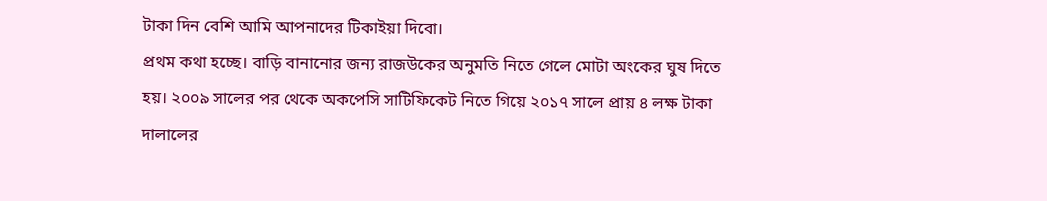টাকা দিন বেশি আমি আপনাদের টিকাইয়া দিবো।
প্রথম কথা হচ্ছে। বাড়ি বানানোর জন্য রাজউকের অনুমতি নিতে গেলে মোটা অংকের ঘুষ দিতে হয়। ২০০৯ সালের পর থেকে অকপেসি সাটিফিকেট নিতে গিয়ে ২০১৭ সালে প্রায় ৪ লক্ষ টাকা দালালের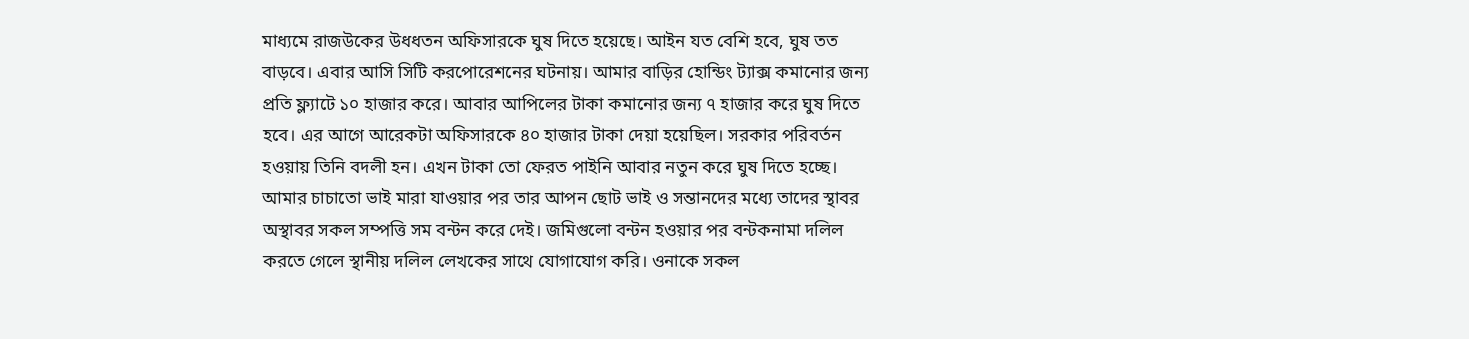মাধ্যমে রাজউকের উধধতন অফিসারকে ঘুষ দিতে হয়েছে। আইন যত বেশি হবে, ঘুষ তত বাড়বে। এবার আসি সিটি করপোরেশনের ঘটনায়। আমার বাড়ির হোন্ডিং ট্যাক্স কমানোর জন্য প্রতি ফ্ল্যাটে ১০ হাজার করে। আবার আপিলের টাকা কমানোর জন্য ৭ হাজার করে ঘুষ দিতে হবে। এর আগে আরেকটা অফিসারকে ৪০ হাজার টাকা দেয়া হয়েছিল। সরকার পরিবর্তন হওয়ায় তিনি বদলী হন। এখন টাকা তো ফেরত পাইনি আবার নতুন করে ঘুষ দিতে হচ্ছে।
আমার চাচাতো ভাই মারা যাওয়ার পর তার আপন ছোট ভাই ও সন্তানদের মধ্যে তাদের স্থাবর অস্থাবর সকল সম্পত্তি সম বন্টন করে দেই। জমিগুলো বন্টন হওয়ার পর বন্টকনামা দলিল করতে গেলে স্থানীয় দলিল লেখকের সাথে যোগাযোগ করি। ওনাকে সকল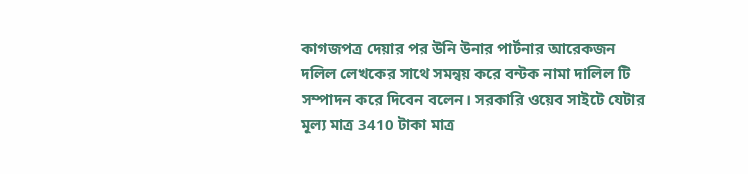কাগজপত্র দেয়ার পর উনি উনার পার্টনার আরেকজন দলিল লেখকের সাথে সমন্বয় করে বন্টক নামা দালিল টি সম্পাদন করে দিবেন বলেন। সরকারি ওয়েব সাইটে যেটার মূল্য মাত্র 3410 টাকা মাত্র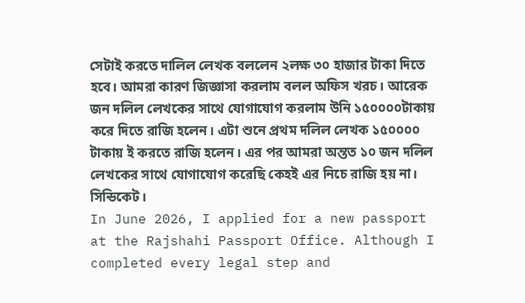সেটাই করতে দালিল লেখক বললেন ২লক্ষ ৩০ হাজার টাকা দিতে হবে। আমরা কারণ জিজ্ঞাসা করলাম বলল অফিস খরচ। আরেক জন দলিল লেখকের সাথে যোগাযোগ করলাম উনি ১৫০০০০টাকায় করে দিতে রাজি হলেন। এটা শুনে প্রথম দলিল লেখক ১৫০০০০ টাকায় ই করতে রাজি হলেন। এর পর আমরা অন্তত ১০ জন দলিল লেখকের সাথে যোগাযোগ করেছি কেহই এর নিচে রাজি হয় না। সিন্ডিকেট।
In June 2026, I applied for a new passport at the Rajshahi Passport Office. Although I completed every legal step and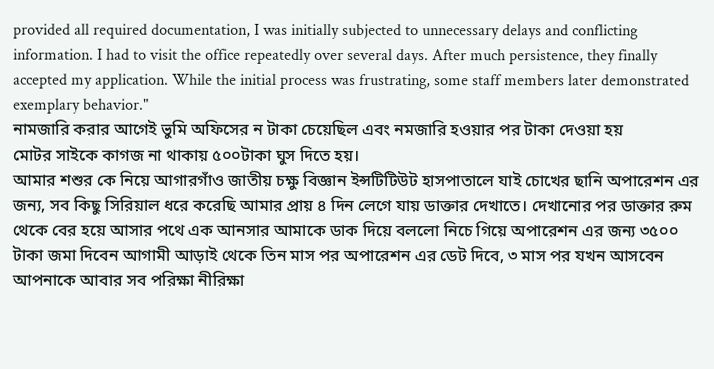provided all required documentation, I was initially subjected to unnecessary delays and conflicting information. I had to visit the office repeatedly over several days. After much persistence, they finally accepted my application. While the initial process was frustrating, some staff members later demonstrated exemplary behavior."
নামজারি করার আগেই ভুমি অফিসের ন টাকা চেয়েছিল এবং নমজারি হওয়ার পর টাকা দেওয়া হয়
মোটর সাইকে কাগজ না থাকায় ৫০০টাকা ঘুস দিতে হয়।
আমার শশুর কে নিয়ে আগারগাঁও জাতীয় চক্ষু বিজ্ঞান ইন্সটিটিউট হাসপাতালে যাই চোখের ছানি অপারেশন এর জন্য, সব কিছু সিরিয়াল ধরে করেছি আমার প্রায় ৪ দিন লেগে যায় ডাক্তার দেখাতে। দেখানোর পর ডাক্তার রুম থেকে বের হয়ে আসার পথে এক আনসার আমাকে ডাক দিয়ে বললো নিচে গিয়ে অপারেশন এর জন্য ৩৫০০ টাকা জমা দিবেন আগামী আড়াই থেকে তিন মাস পর অপারেশন এর ডেট দিবে, ৩ মাস পর যখন আসবেন আপনাকে আবার সব পরিক্ষা নীরিক্ষা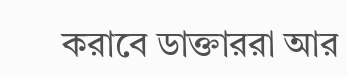করাবে ডাক্তাররা আর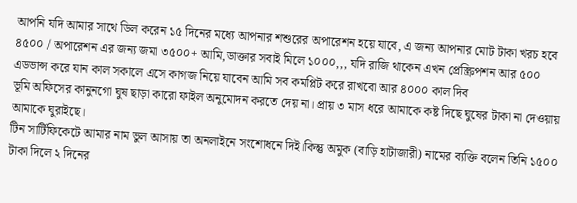আপনি যদি আমার সাথে ডিল করেন ১৫ দিনের মধ্যে আপনার শশুরের অপারেশন হয়ে যাবে, এ জন্য আপনার মোট টাকা খরচ হবে ৪৫০০ / অপারেশন এর জন্য জমা ৩৫০০+ আমি,ডাক্তার সবাই মিলে ১০০০,,, যদি রাজি থাকেন এখন প্রেস্ক্রিপশন আর ৫০০ এডভান্স করে যান কাল সকালে এসে কাগজ নিয়ে যাবেন আমি সব কমপ্লিট করে রাখবো আর ৪০০০ কাল দিব
ভূমি অফিসের কানুনগো ঘুষ ছাড়া কারো ফাইল অনুমোদন করতে দেয় না। প্রায় ৩ মাস ধরে আমাকে কষ্ট দিছে ঘুষের টাকা না দেওয়ায় আমাকে ঘুরাইছে।
টিন সার্টিফিকেটে আমার নাম ভুল আসায় তা অনলাইনে সংশোধনে দিই।কিন্তু অমুক (বাড়ি হাটাজারী) নামের ব্যক্তি বলেন তিনি ১৫০০ টাকা দিলে ২ দিনের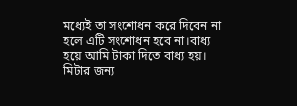মধ্যেই তা সংশোধন করে দিবেন না হলে এটি সংশোধন হবে না।বাধ্য হয়ে আমি টাকা দিতে বাধ্য হয়।
মিটার জন্য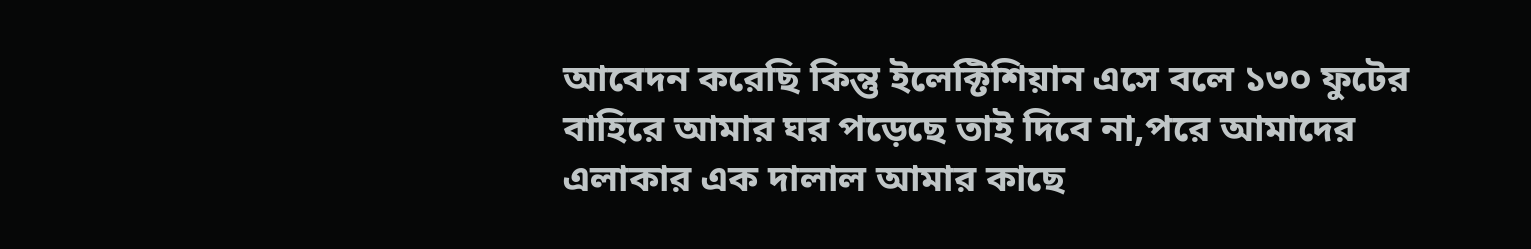আবেদন করেছি কিন্তু ইলেক্টিশিয়ান এসে বলে ১৩০ ফুটের বাহিরে আমার ঘর পড়েছে তাই দিবে না,পরে আমাদের এলাকার এক দালাল আমার কাছে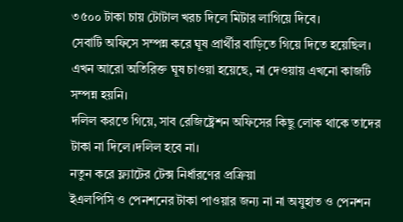৩৫০০ টাকা চায় টোটাল খরচ দিলে মিটার লাগিয়ে দিবে।
সেবাটি অফিসে সম্পন্ন করে ঘূষ প্রার্থীর বাড়িতে গিয়ে দিতে হয়েছিল। এখন আরো অতিরিক্ত ঘূষ চাওয়া হয়েছে, না দেওয়ায় এখনো কাজটি সম্পন্ন হয়নি।
দলিল করতে গিয়ে, সাব রেজিষ্ট্রেশন অফিসের কিছু লোক থাকে তাদের টাকা না দিলে।দলিল হবে না।
নতুন করে ফ্ল্যাটের টেক্স নির্ধারণের প্রক্রিয়া
ইএলপিসি ও পেনশনের টাকা পাওয়ার জন্য না না অযুহাত ও পেনশন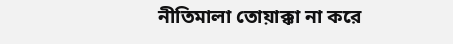নীতিমালা তোয়াক্কা না করে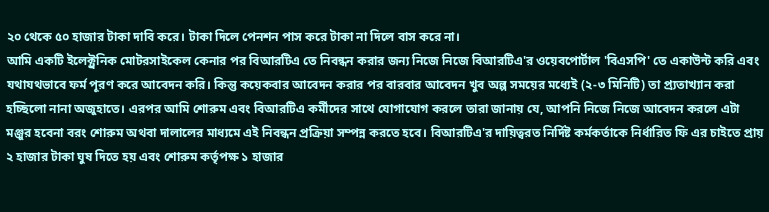২০ থেকে ৫০ হাজার টাকা দাবি করে। টাকা দিলে পেনশন পাস করে টাকা না দিলে বাস করে না।
আমি একটি ইলেক্ট্রনিক মোটরসাইকেল কেনার পর বিআরটিএ তে নিবন্ধন করার জন্য নিজে নিজে বিআরটিএ'র ওয়েবপোর্টাল 'বিএসপি' তে একাউন্ট করি এবং যথাযথভাবে ফর্ম পূরণ করে আবেদন করি। কিন্তু কয়েকবার আবেদন করার পর বারবার আবেদন খুব অল্প সময়ের মধ্যেই (২-৩ মিনিটি) তা প্র্যতাখ্যান করা হচ্ছিলো নানা অজুহাতে। এরপর আমি শোরুম এবং বিআরটিএ কর্মীদের সাথে যোগাযোগ করলে তারা জানায় যে, আপনি নিজে নিজে আবেদন করলে এটা মঞ্জুর হবেনা বরং শোরুম অথবা দালালের মাধ্যমে এই নিবন্ধন প্রক্রিয়া সম্পন্ন করতে হবে। বিআরটিএ'র দায়িত্বরত নির্দিষ্ট কর্মকর্তাকে নির্ধারিত ফি এর চাইতে প্রায় ২ হাজার টাকা ঘুষ দিতে হয় এবং শোরুম কর্তৃপক্ষ ১ হাজার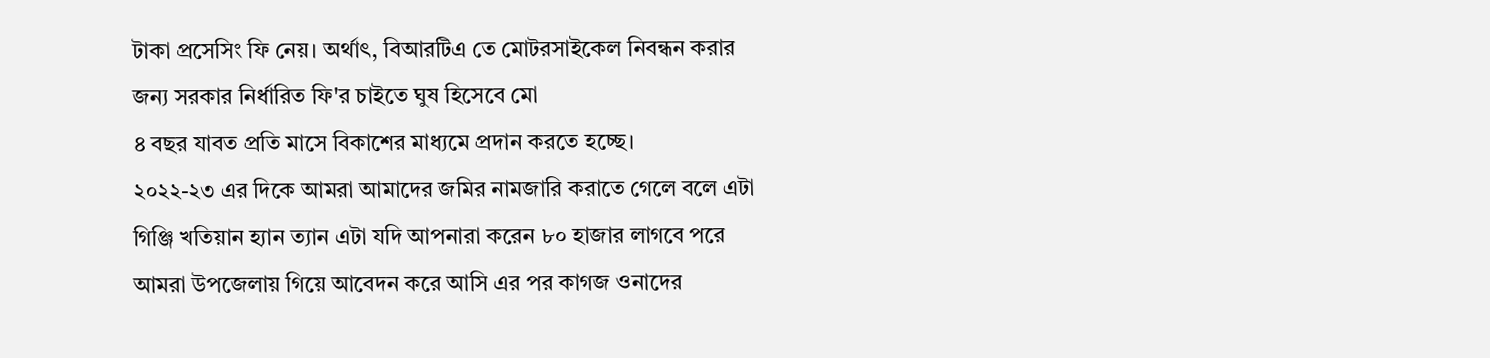টাকা প্রসেসিং ফি নেয়। অর্থাৎ, বিআরটিএ তে মোটরসাইকেল নিবন্ধন করার জন্য সরকার নির্ধারিত ফি'র চাইতে ঘুষ হিসেবে মো
৪ বছর যাবত প্রতি মাসে বিকাশের মাধ্যমে প্রদান করতে হচ্ছে।
২০২২-২৩ এর দিকে আমরা আমাদের জমির নামজারি করাতে গেলে বলে এটা গিঞ্জি খতিয়ান হ্যান ত্যান এটা যদি আপনারা করেন ৮০ হাজার লাগবে পরে আমরা উপজেলায় গিয়ে আবেদন করে আসি এর পর কাগজ ওনাদের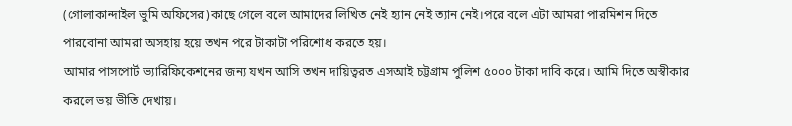(গোলাকান্দাইল ভুমি অফিসের)কাছে গেলে বলে আমাদের লিখিত নেই হ্যান নেই ত্যান নেই।পরে বলে এটা আমরা পারমিশন দিতে পারবোনা আমরা অসহায় হয়ে তখন পরে টাকাটা পরিশোধ করতে হয়।
আমার পাসপোর্ট ভ্যারিফিকেশনের জন্য যখন আসি তখন দায়িত্বরত এসআই চট্টগ্রাম পুলিশ ৫০০০ টাকা দাবি করে। আমি দিতে অস্বীকার করলে ভয় ভীতি দেখায়।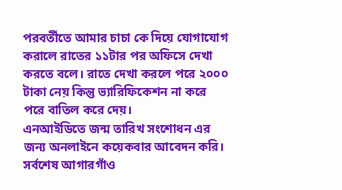পরবর্তীতে আমার চাচা কে দিয়ে যোগাযোগ করালে রাতের ১১টার পর অফিসে দেখা করতে বলে। রাতে দেখা করলে পরে ২০০০ টাকা নেয় কিন্তু ভ্যারিফিকেশন না করে পরে বাতিল করে দেয়।
এনআইডিতে জন্ম তারিখ সংশোধন এর জন্য অনলাইনে কয়েকবার আবেদন করি। সর্বশেষ আগারগাঁও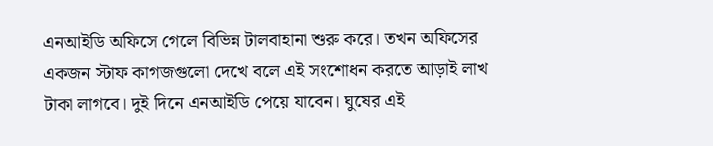এনআইডি অফিসে গেলে বিভিন্ন টালবাহানা শুরু করে। তখন অফিসের একজন স্টাফ কাগজগুলো দেখে বলে এই সংশোধন করতে আড়াই লাখ টাকা লাগবে। দুই দিনে এনআইডি পেয়ে যাবেন। ঘুষের এই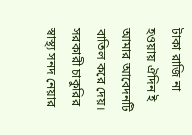টাকা রাজি না হওয়ায় ঐদিন ই আমার আবেদনটি বাতিল করে দেয়।
সরকারী চাকুরির স্বাস্থ্য সনদ নেয়ার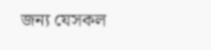জন্য যেসকল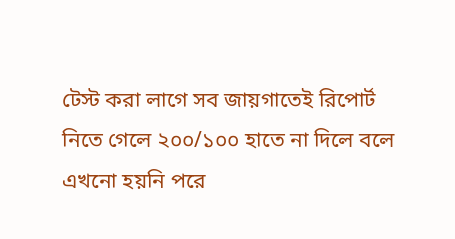টেস্ট করা লাগে সব জায়গাতেই রিপোর্ট নিতে গেলে ২০০/১০০ হাতে না দিলে বলে এখনো হয়নি পরে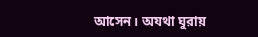আসেন। অযথা ঘুরায়